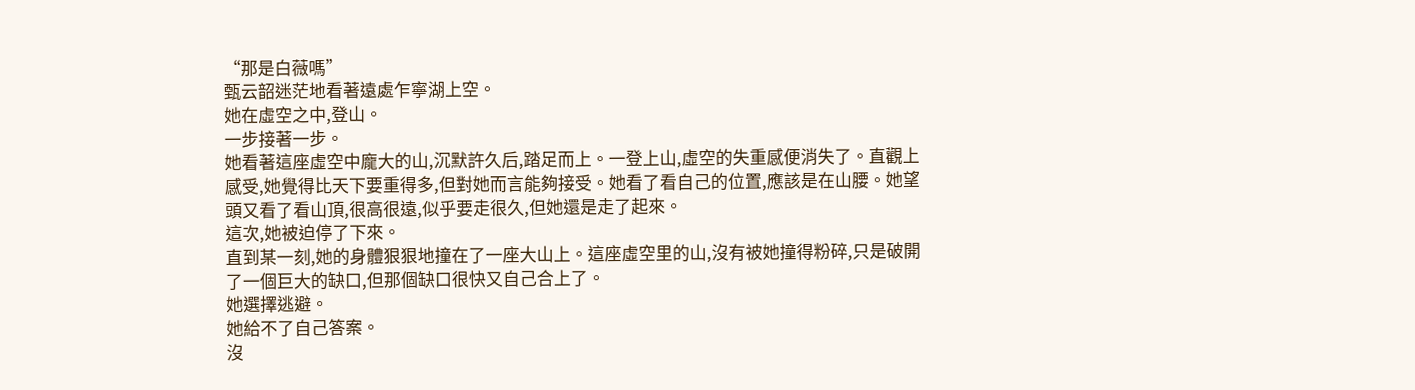“那是白薇嗎”
甄云韶迷茫地看著遠處乍寧湖上空。
她在虛空之中,登山。
一步接著一步。
她看著這座虛空中龐大的山,沉默許久后,踏足而上。一登上山,虛空的失重感便消失了。直觀上感受,她覺得比天下要重得多,但對她而言能夠接受。她看了看自己的位置,應該是在山腰。她望頭又看了看山頂,很高很遠,似乎要走很久,但她還是走了起來。
這次,她被迫停了下來。
直到某一刻,她的身體狠狠地撞在了一座大山上。這座虛空里的山,沒有被她撞得粉碎,只是破開了一個巨大的缺口,但那個缺口很快又自己合上了。
她選擇逃避。
她給不了自己答案。
沒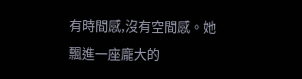有時間感,沒有空間感。她飄進一座龐大的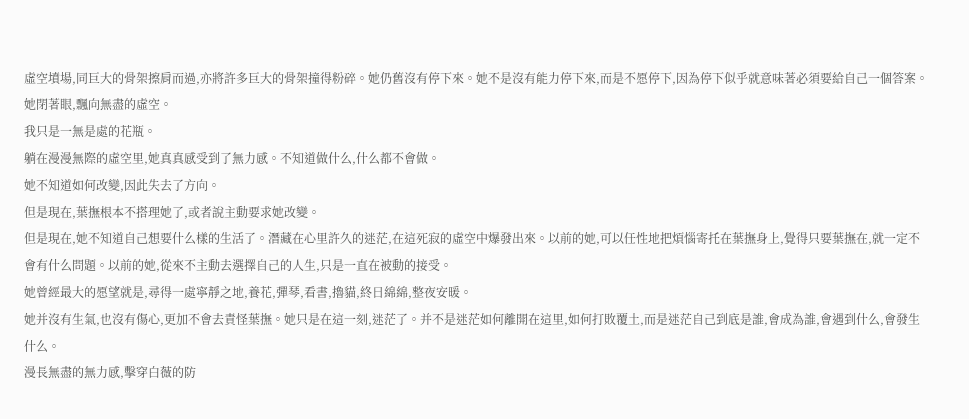虛空墳場,同巨大的骨架擦肩而過,亦將許多巨大的骨架撞得粉碎。她仍舊沒有停下來。她不是沒有能力停下來,而是不愿停下,因為停下似乎就意味著必須要給自己一個答案。
她閉著眼,飄向無盡的虛空。
我只是一無是處的花瓶。
躺在漫漫無際的虛空里,她真真感受到了無力感。不知道做什么,什么都不會做。
她不知道如何改變,因此失去了方向。
但是現在,葉撫根本不搭理她了,或者說主動要求她改變。
但是現在,她不知道自己想要什么樣的生活了。潛藏在心里許久的迷茫,在這死寂的虛空中爆發出來。以前的她,可以任性地把煩惱寄托在葉撫身上,覺得只要葉撫在,就一定不會有什么問題。以前的她,從來不主動去選擇自己的人生,只是一直在被動的接受。
她曾經最大的愿望就是,尋得一處寧靜之地,養花,彈琴,看書,擼貓,終日綿綿,整夜安暖。
她并沒有生氣,也沒有傷心,更加不會去責怪葉撫。她只是在這一刻,迷茫了。并不是迷茫如何離開在這里,如何打敗覆土,而是迷茫自己到底是誰,會成為誰,會遇到什么,會發生什么。
漫長無盡的無力感,擊穿白薇的防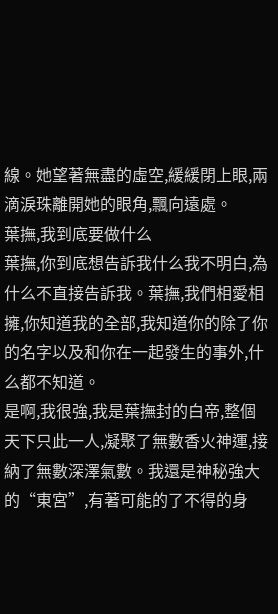線。她望著無盡的虛空,緩緩閉上眼,兩滴淚珠離開她的眼角,飄向遠處。
葉撫,我到底要做什么
葉撫,你到底想告訴我什么我不明白,為什么不直接告訴我。葉撫,我們相愛相擁,你知道我的全部,我知道你的除了你的名字以及和你在一起發生的事外,什么都不知道。
是啊,我很強,我是葉撫封的白帝,整個天下只此一人,凝聚了無數香火神運,接納了無數深澤氣數。我還是神秘強大的“東宮”,有著可能的了不得的身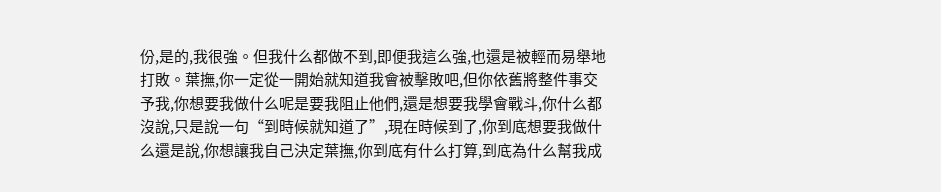份,是的,我很強。但我什么都做不到,即便我這么強,也還是被輕而易舉地打敗。葉撫,你一定從一開始就知道我會被擊敗吧,但你依舊將整件事交予我,你想要我做什么呢是要我阻止他們,還是想要我學會戰斗,你什么都沒說,只是說一句“到時候就知道了”,現在時候到了,你到底想要我做什么還是說,你想讓我自己決定葉撫,你到底有什么打算,到底為什么幫我成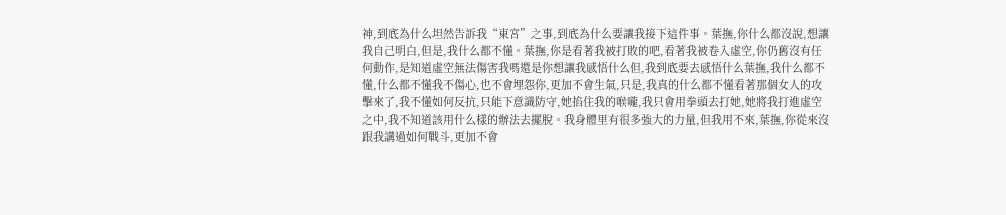神,到底為什么坦然告訴我“東宮”之事,到底為什么要讓我接下這件事。葉撫,你什么都沒說,想讓我自己明白,但是,我什么都不懂。葉撫,你是看著我被打敗的吧,看著我被卷入虛空,你仍舊沒有任何動作,是知道虛空無法傷害我嗎還是你想讓我感悟什么但,我到底要去感悟什么葉撫,我什么都不懂,什么都不懂我不傷心,也不會埋怨你,更加不會生氣,只是,我真的什么都不懂看著那個女人的攻擊來了,我不懂如何反抗,只能下意識防守,她掐住我的喉嚨,我只會用拳頭去打她,她將我打進虛空之中,我不知道該用什么樣的辦法去擺脫。我身體里有很多強大的力量,但我用不來,葉撫,你從來沒跟我講過如何戰斗,更加不會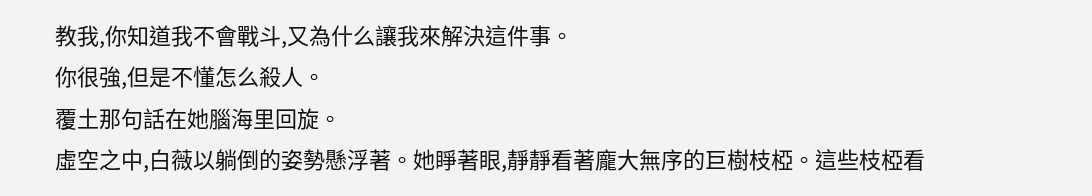教我,你知道我不會戰斗,又為什么讓我來解決這件事。
你很強,但是不懂怎么殺人。
覆土那句話在她腦海里回旋。
虛空之中,白薇以躺倒的姿勢懸浮著。她睜著眼,靜靜看著龐大無序的巨樹枝椏。這些枝椏看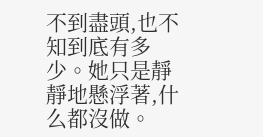不到盡頭,也不知到底有多少。她只是靜靜地懸浮著,什么都沒做。